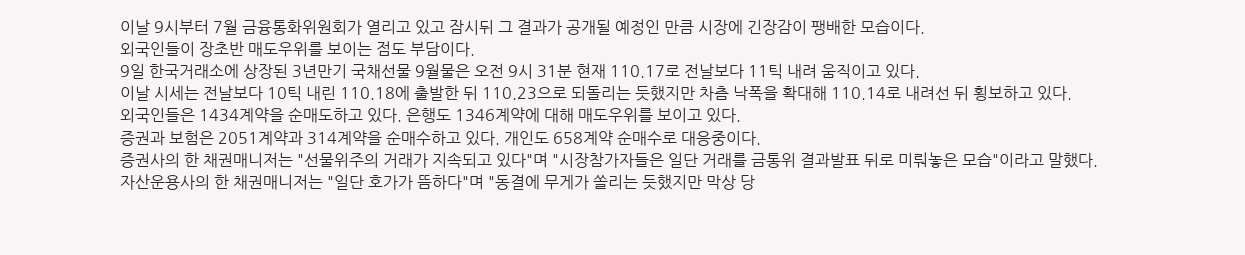이날 9시부터 7월 금융통화위원회가 열리고 있고 잠시뒤 그 결과가 공개될 예정인 만큼 시장에 긴장감이 팽배한 모습이다.
외국인들이 장초반 매도우위를 보이는 점도 부담이다.
9일 한국거래소에 상장된 3년만기 국채선물 9월물은 오전 9시 31분 현재 110.17로 전날보다 11틱 내려 움직이고 있다.
이날 시세는 전날보다 10틱 내린 110.18에 출발한 뒤 110.23으로 되돌리는 듯했지만 차츰 낙폭을 확대해 110.14로 내려선 뒤 횡보하고 있다.
외국인들은 1434계약을 순매도하고 있다. 은행도 1346계약에 대해 매도우위를 보이고 있다.
증권과 보험은 2051계약과 314계약을 순매수하고 있다. 개인도 658계약 순매수로 대응중이다.
증권사의 한 채권매니저는 "선물위주의 거래가 지속되고 있다"며 "시장참가자들은 일단 거래를 금통위 결과발표 뒤로 미뤄놓은 모습"이라고 말했다.
자산운용사의 한 채권매니저는 "일단 호가가 뜸하다"며 "동결에 무게가 쏠리는 듯했지만 막상 당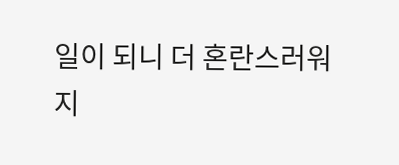일이 되니 더 혼란스러워 지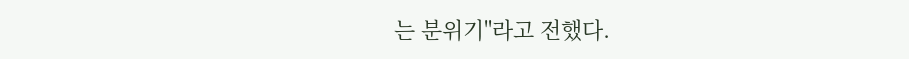는 분위기"라고 전했다.